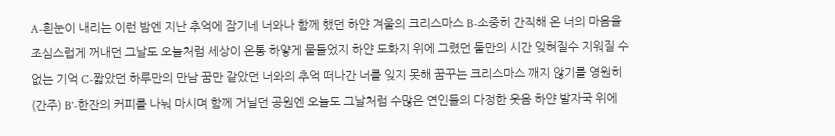A-흰눈이 내리는 이런 밤엔 지난 추억에 잠기네 너와나 함께 했던 하얀 겨울의 크리스마스 B-소중히 간직해 온 너의 마음을 조심스럽게 꺼내던 그날도 오늘처럼 세상이 온통 하얗게 물들었지 하얀 도화지 위에 그렸던 둘만의 시간 잊혀질수 지워질 수 없는 기억 C-짧았던 하루만의 만남 꿈만 같았던 너와의 추억 떠나간 너를 잊지 못해 꿈꾸는 크리스마스 깨지 않기를 영원히(간주) B'-한잔의 커피를 나눠 마시며 함께 거닐던 공원엔 오늘도 그날처럼 수많은 연인들의 다정한 웃음 하얀 발자국 위에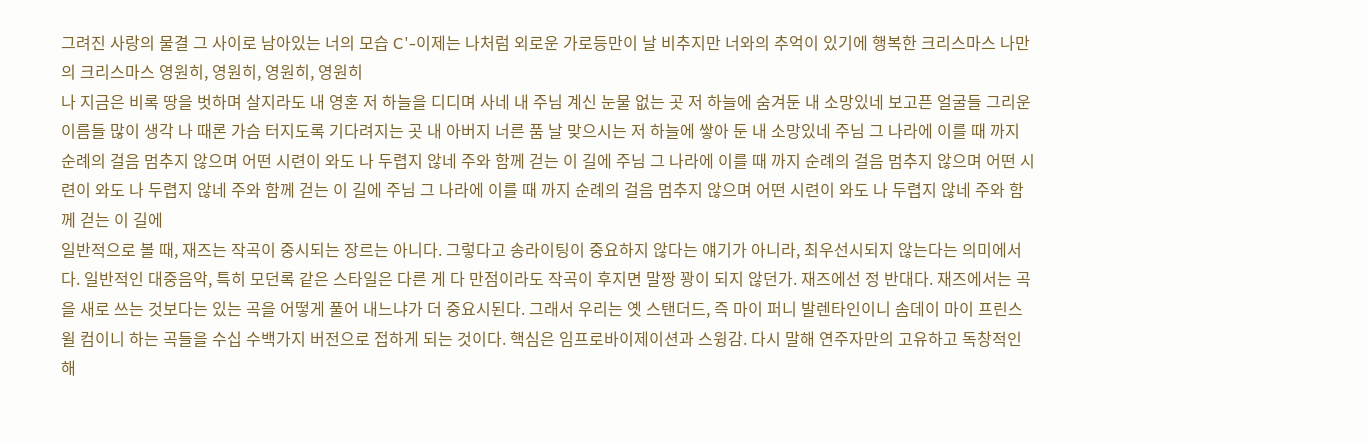그려진 사랑의 물결 그 사이로 남아있는 너의 모습 C'-이제는 나처럼 외로운 가로등만이 날 비추지만 너와의 추억이 있기에 행복한 크리스마스 나만의 크리스마스 영원히, 영원히, 영원히, 영원히
나 지금은 비록 땅을 벗하며 살지라도 내 영혼 저 하늘을 디디며 사네 내 주님 계신 눈물 없는 곳 저 하늘에 숨겨둔 내 소망있네 보고픈 얼굴들 그리운 이름들 많이 생각 나 때론 가슴 터지도록 기다려지는 곳 내 아버지 너른 품 날 맞으시는 저 하늘에 쌓아 둔 내 소망있네 주님 그 나라에 이를 때 까지 순례의 걸음 멈추지 않으며 어떤 시련이 와도 나 두렵지 않네 주와 함께 걷는 이 길에 주님 그 나라에 이를 때 까지 순례의 걸음 멈추지 않으며 어떤 시련이 와도 나 두렵지 않네 주와 함께 걷는 이 길에 주님 그 나라에 이를 때 까지 순례의 걸음 멈추지 않으며 어떤 시련이 와도 나 두렵지 않네 주와 함께 걷는 이 길에
일반적으로 볼 때, 재즈는 작곡이 중시되는 장르는 아니다. 그렇다고 송라이팅이 중요하지 않다는 얘기가 아니라, 최우선시되지 않는다는 의미에서다. 일반적인 대중음악, 특히 모던록 같은 스타일은 다른 게 다 만점이라도 작곡이 후지면 말짱 꽝이 되지 않던가. 재즈에선 정 반대다. 재즈에서는 곡을 새로 쓰는 것보다는 있는 곡을 어떻게 풀어 내느냐가 더 중요시된다. 그래서 우리는 옛 스탠더드, 즉 마이 퍼니 발렌타인이니 솜데이 마이 프린스 윌 컴이니 하는 곡들을 수십 수백가지 버전으로 접하게 되는 것이다. 핵심은 임프로바이제이션과 스윙감. 다시 말해 연주자만의 고유하고 독창적인 해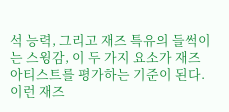석 능력, 그리고 재즈 특유의 들썩이는 스윙감, 이 두 가지 요소가 재즈 아티스트를 평가하는 기준이 된다. 이런 재즈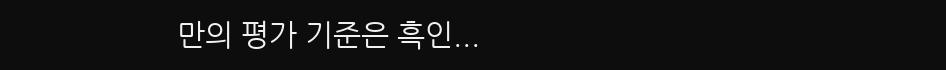만의 평가 기준은 흑인...